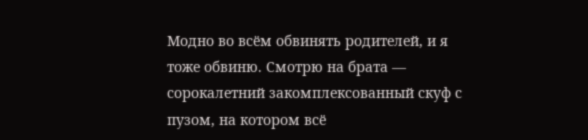Модно во всём обвинять родителей, и я тоже обвиню. Смотрю на брата — сорокалетний закомплексованный скуф с пузом, на котором всё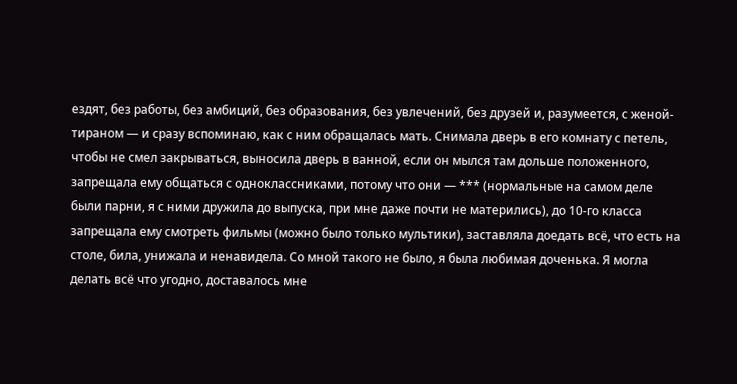ездят, без работы, без амбиций, без образования, без увлечений, без друзей и, разумеется, с женой-тираном — и сразу вспоминаю, как с ним обращалась мать. Снимала дверь в его комнату с петель, чтобы не смел закрываться, выносила дверь в ванной, если он мылся там дольше положенного, запрещала ему общаться с одноклассниками, потому что они — *** (нормальные на самом деле были парни, я с ними дружила до выпуска, при мне даже почти не матерились), до 10-го класса запрещала ему смотреть фильмы (можно было только мультики), заставляла доедать всё, что есть на столе, била, унижала и ненавидела. Со мной такого не было, я была любимая доченька. Я могла делать всё что угодно, доставалось мне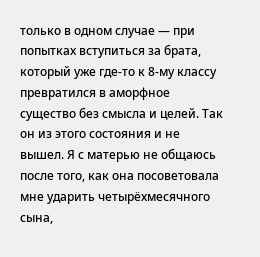только в одном случае — при попытках вступиться за брата, который уже где-то к 8-му классу превратился в аморфное существо без смысла и целей. Так он из этого состояния и не вышел. Я с матерью не общаюсь после того, как она посоветовала мне ударить четырёхмесячного сына,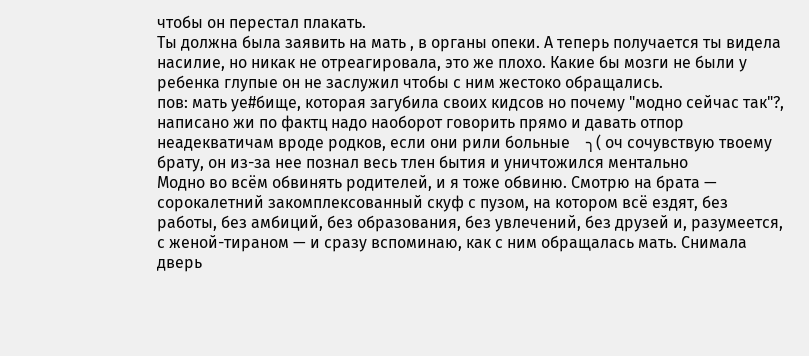чтобы он перестал плакать.
Ты должна была заявить на мать , в органы опеки. А теперь получается ты видела насилие, но никак не отреагировала, это же плохо. Какие бы мозги не были у ребенка глупые он не заслужил чтобы с ним жестоко обращались.
пов: мать уе#бище, которая загубила своих кидсов но почему "модно сейчас так"?, написано жи по фактц надо наоборот говорить прямо и давать отпор неадекватичам вроде родков, если они рили больные    ╮( оч сочувствую твоему брату, он из-за нее познал весь тлен бытия и уничтожился ментально
Модно во всём обвинять родителей, и я тоже обвиню. Смотрю на брата — сорокалетний закомплексованный скуф с пузом, на котором всё ездят, без работы, без амбиций, без образования, без увлечений, без друзей и, разумеется, с женой-тираном — и сразу вспоминаю, как с ним обращалась мать. Снимала дверь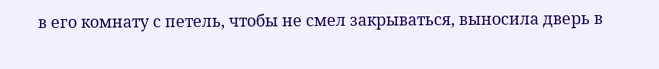в его комнату с петель, чтобы не смел закрываться, выносила дверь в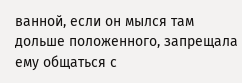ванной, если он мылся там дольше положенного, запрещала ему общаться с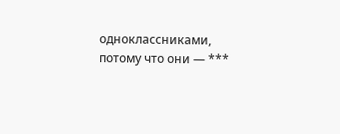одноклассниками, потому что они — ***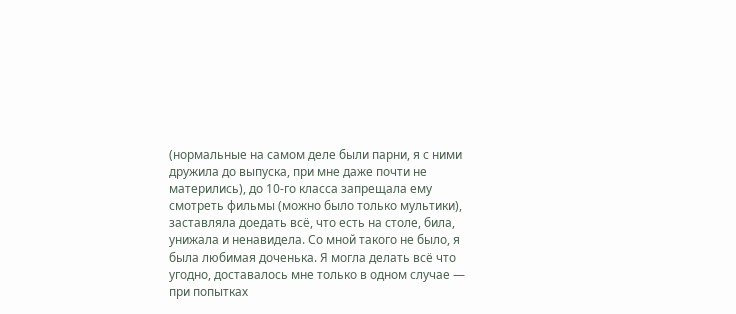(нормальные на самом деле были парни, я с ними дружила до выпуска, при мне даже почти не матерились), до 10-го класса запрещала ему смотреть фильмы (можно было только мультики), заставляла доедать всё, что есть на столе, била, унижала и ненавидела. Со мной такого не было, я была любимая доченька. Я могла делать всё что угодно, доставалось мне только в одном случае — при попытках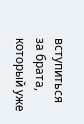вступиться за брата, который уже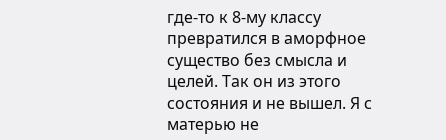где-то к 8-му классу превратился в аморфное существо без смысла и целей. Так он из этого состояния и не вышел. Я с матерью не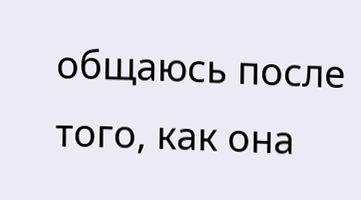общаюсь после того, как она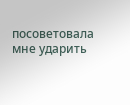посоветовала мне ударить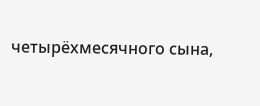четырёхмесячного сына,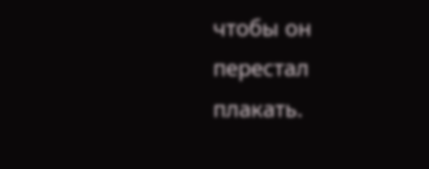чтобы он перестал плакать.